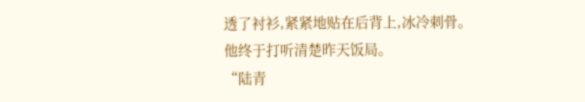透了衬衫,紧紧地贴在后背上,冰冷刺骨。
他终于打听清楚昨天饭局。
“陆青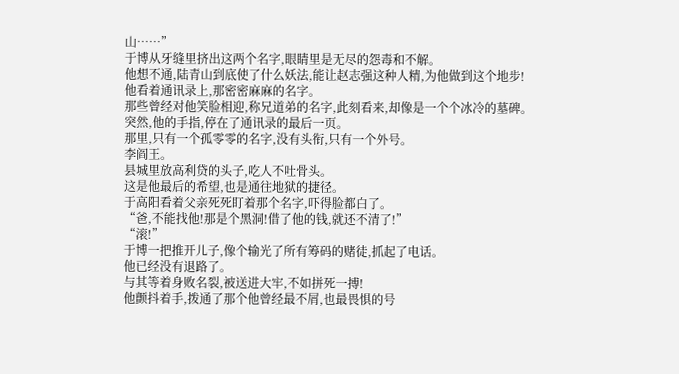山……”
于博从牙缝里挤出这两个名字,眼睛里是无尽的怨毒和不解。
他想不通,陆青山到底使了什么妖法,能让赵志强这种人精,为他做到这个地步!
他看着通讯录上,那密密麻麻的名字。
那些曾经对他笑脸相迎,称兄道弟的名字,此刻看来,却像是一个个冰冷的墓碑。
突然,他的手指,停在了通讯录的最后一页。
那里,只有一个孤零零的名字,没有头衔,只有一个外号。
李阎王。
县城里放高利贷的头子,吃人不吐骨头。
这是他最后的希望,也是通往地狱的捷径。
于高阳看着父亲死死盯着那个名字,吓得脸都白了。
“爸,不能找他!那是个黑洞!借了他的钱,就还不清了!”
“滚!”
于博一把推开儿子,像个输光了所有筹码的赌徒,抓起了电话。
他已经没有退路了。
与其等着身败名裂,被送进大牢,不如拼死一搏!
他颤抖着手,拨通了那个他曾经最不屑,也最畏惧的号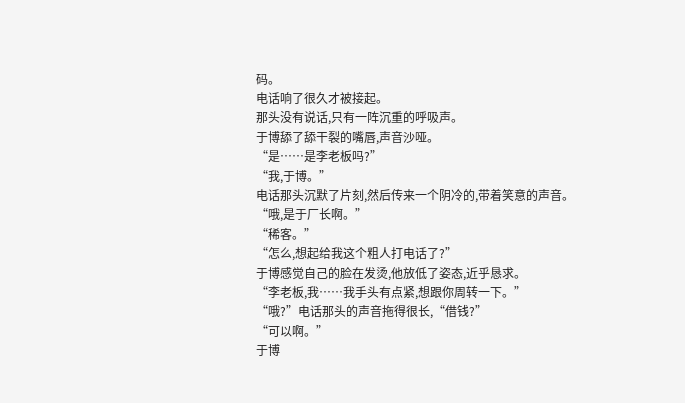码。
电话响了很久才被接起。
那头没有说话,只有一阵沉重的呼吸声。
于博舔了舔干裂的嘴唇,声音沙哑。
“是……是李老板吗?”
“我,于博。”
电话那头沉默了片刻,然后传来一个阴冷的,带着笑意的声音。
“哦,是于厂长啊。”
“稀客。”
“怎么,想起给我这个粗人打电话了?”
于博感觉自己的脸在发烫,他放低了姿态,近乎恳求。
“李老板,我……我手头有点紧,想跟你周转一下。”
“哦?”电话那头的声音拖得很长,“借钱?”
“可以啊。”
于博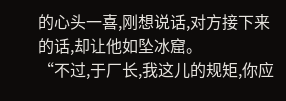的心头一喜,刚想说话,对方接下来的话,却让他如坠冰窟。
“不过,于厂长,我这儿的规矩,你应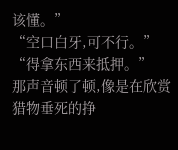该懂。”
“空口白牙,可不行。”
“得拿东西来抵押。”
那声音顿了顿,像是在欣赏猎物垂死的挣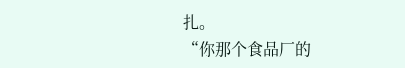扎。
“你那个食品厂的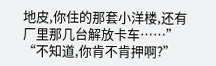地皮,你住的那套小洋楼,还有厂里那几台解放卡车……”
“不知道,你肯不肯押啊?”